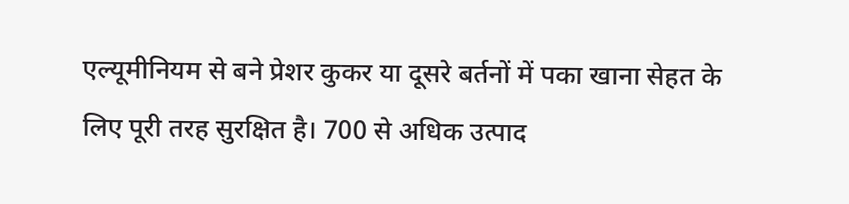एल्यूमीनियम से बने प्रेशर कुकर या दूसरे बर्तनों में पका खाना सेहत के लिए पूरी तरह सुरक्षित है। 700 से अधिक उत्पाद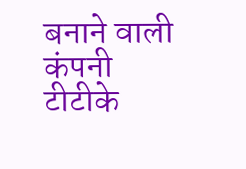बनाने वाली कंपनी टीटीके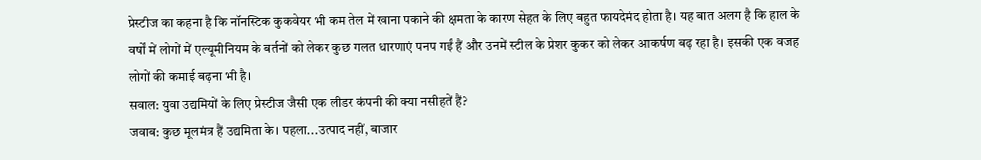प्रेस्टीज का कहना है कि नॉनस्टिक कुकवेयर भी कम तेल में खाना पकाने की क्षमता के कारण सेहत के लिए बहुत फायदेमंद होता है। यह बात अलग है कि हाल के वर्षों में लोगों में एल्यूमीनियम के बर्तनों को लेकर कुछ गलत धारणाएं पनप गईं हैं और उनमें स्टील के प्रेशर कुकर को लेकर आकर्षण बढ़ रहा है। इसकी एक वजह लोगों की कमाई बढ़ना भी है।
सवाल: युवा उद्यमियों के लिए प्रेस्टीज जैसी एक लीडर कंपनी की क्या नसीहतें हैं?
जवाब: कुछ मूलमंत्र हैं उद्यमिता के। पहला...उत्पाद नहीं, बाजार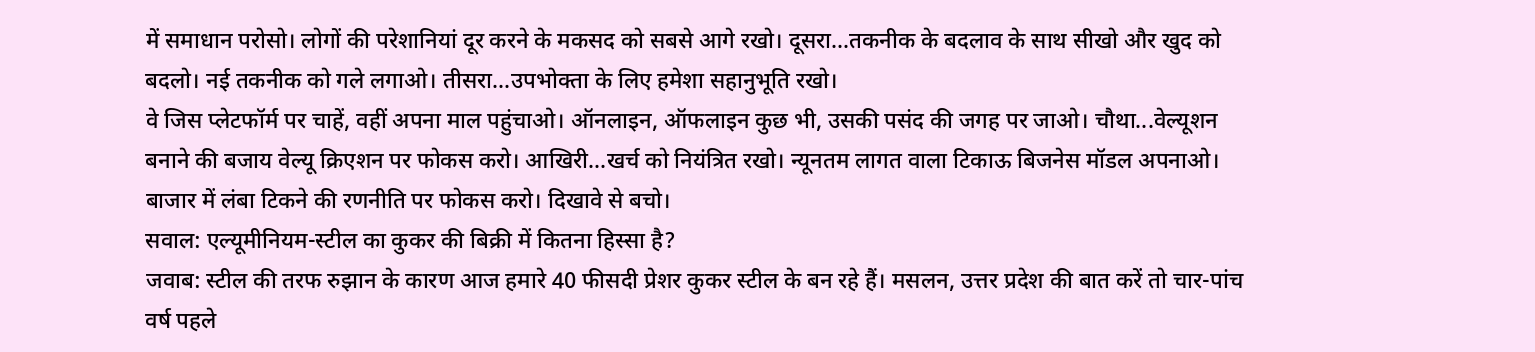में समाधान परोसो। लोगों की परेशानियां दूर करने के मकसद को सबसे आगे रखो। दूसरा...तकनीक के बदलाव के साथ सीखो और खुद को बदलो। नई तकनीक को गले लगाओ। तीसरा...उपभोक्ता के लिए हमेशा सहानुभूति रखो।
वे जिस प्लेटफॉर्म पर चाहें, वहीं अपना माल पहुंचाओ। ऑनलाइन, ऑफलाइन कुछ भी, उसकी पसंद की जगह पर जाओ। चौथा...वेल्यूशन बनाने की बजाय वेल्यू क्रिएशन पर फोकस करो। आखिरी...खर्च को नियंत्रित रखो। न्यूनतम लागत वाला टिकाऊ बिजनेस मॉडल अपनाओ। बाजार में लंबा टिकने की रणनीति पर फोकस करो। दिखावे से बचो।
सवाल: एल्यूमीनियम-स्टील का कुकर की बिक्री में कितना हिस्सा है?
जवाब: स्टील की तरफ रुझान के कारण आज हमारे 40 फीसदी प्रेशर कुकर स्टील के बन रहे हैं। मसलन, उत्तर प्रदेश की बात करें तो चार-पांच वर्ष पहले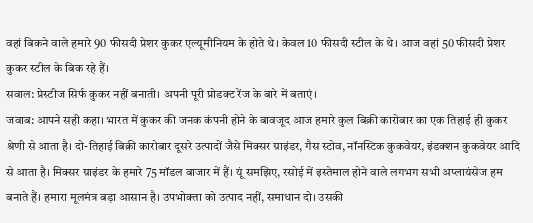वहां बिकने वाले हमारे 90 फीसदी प्रेशर कुकर एल्यूमीनियम के होते थे। केवल 10 फीसदी स्टील के थे। आज वहां 50 फीसदी प्रेशर कुकर स्टील के बिक रहे हैं।
सवाल: प्रेस्टीज सिर्फ कुकर नहीं बनाती। अपनी पूरी प्रोडक्ट रेंज के बारे में बताएं।
जवाब: आपने सही कहा। भारत में कुकर की जनक कंपनी होने के बावजूद आज हमारे कुल बिक्री कारोबार का एक तिहाई ही कुकर श्रेणी से आता है। दो-तिहाई बिक्री कारोबार दूसरे उत्पादों जैसे मिक्सर ग्राइंडर, गैस स्टोव, नॉनस्टिक कुकवेयर, इंडक्शन कुकवेयर आदि से आता है। मिक्सर ग्राइंडर के हमारे 75 मॉडल बाजार में हैं। यूं समझिए, रसोई में इस्तेमाल होने वाले लगभग सभी अप्लायंसेज हम बनाते हैं। हमारा मूलमंत्र बड़ा आसान है। उपभोक्ता को उत्पाद नहीं, समाधान दो। उसकी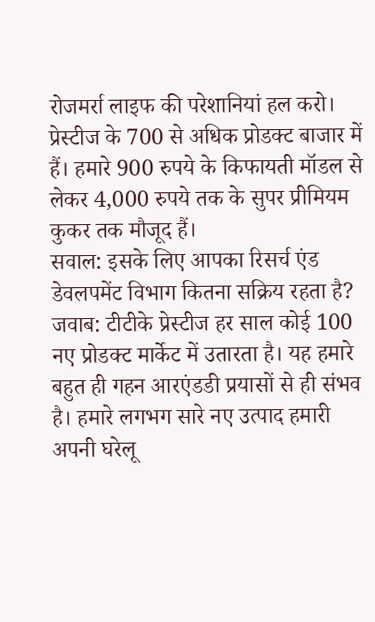रोजमर्रा लाइफ की परेशानियां हल करो। प्रेस्टीज के 700 से अधिक प्रोडक्ट बाजार में हैं। हमारे 900 रुपये के किफायती मॉडल से लेकर 4,000 रुपये तक के सुपर प्रीमियम कुकर तक मौजूद हैं।
सवाल: इसके लिए आपका रिसर्च एंड डेवलपमेंट विभाग कितना सक्रिय रहता है?
जवाब: टीटीके प्रेस्टीज हर साल कोई 100 नए प्रोडक्ट मार्केट में उतारता है। यह हमारे बहुत ही गहन आरएंडडी प्रयासों से ही संभव है। हमारे लगभग सारे नए उत्पाद हमारी अपनी घरेलू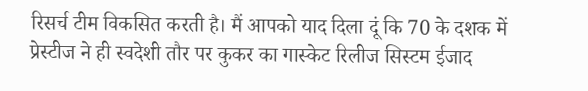रिसर्च टीम विकसित करती है। मैं आपको याद दिला दूं कि 70 के दशक में प्रेस्टीज ने ही स्वदेशी तौर पर कुकर का गास्केट रिलीज सिस्टम ईजाद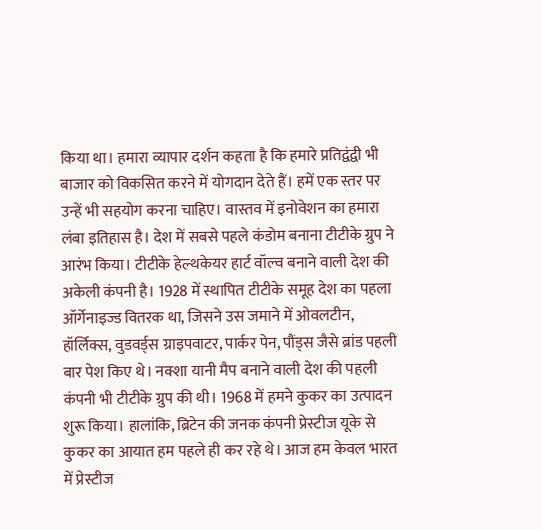किया था। हमारा व्यापार दर्शन कहता है कि हमारे प्रतिद्वंद्वी भी बाजार को विकसित करने में योगदान देते हैं। हमें एक स्तर पर उन्हें भी सहयोग करना चाहिए। वास्तव में इनोवेशन का हमारा लंबा इतिहास है। देश में सबसे पहले कंडोम बनाना टीटीके ग्रुप ने आरंभ किया। टीटीके हेल्थकेयर हार्ट वॉल्व बनाने वाली देश की अकेली कंपनी है। 1928 में स्थापित टीटीके समूह देश का पहला ऑर्गेनाइज्ड वितरक था, जिसने उस जमाने में ओवलटीन, हॉर्लिक्स, वुडवर्ड्स ग्राइपवाटर, पार्कर पेन, पौंड्स जैसे ब्रांड पहली बार पेश किए थे। नक्शा यानी मैप बनाने वाली देश की पहली कंपनी भी टीटीके ग्रुप की थी। 1968 में हमने कुकर का उत्पादन शुरू किया। हालांकि, ब्रिटेन की जनक कंपनी प्रेस्टीज यूके से कुकर का आयात हम पहले ही कर रहे थे। आज हम केवल भारत में प्रेस्टीज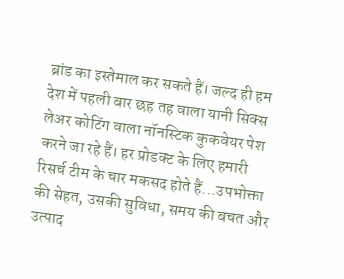ब्रांड का इस्तेमाल कर सकते हैं। जल्द ही हम देश में पहली बार छह तह वाला यानी सिक्स लेअर कोटिंग वाला नॉनस्टिक कुकवेयर पेश करने जा रहे हैं। हर प्रोडक्ट के लिए हमारी रिसर्च टीम के चार मकसद होते हैं...उपभोक्ता की सेहत, उसकी सुविधा, समय की बचत और उत्पाद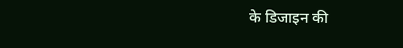के डिजाइन की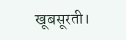खूबसूरती।